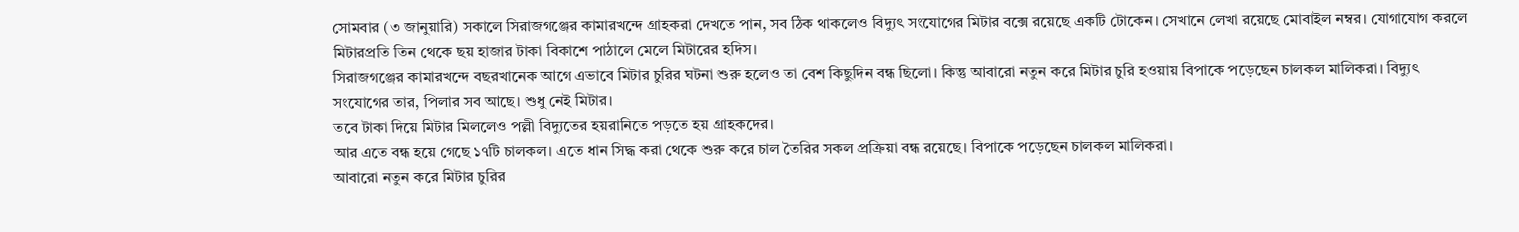সোমবার (৩ জানুয়ারি) সকালে সিরাজগঞ্জের কামারখন্দে গ্রাহকরা দেখতে পান, সব ঠিক থাকলেও বিদ্যুৎ সংযোগের মিটার বক্সে রয়েছে একটি টোকেন। সেখানে লেখা রয়েছে মোবাইল নম্বর। যোগাযোগ করলে মিটারপ্রতি তিন থেকে ছয় হাজার টাকা বিকাশে পাঠালে মেলে মিটারের হদিস।
সিরাজগঞ্জের কামারখন্দে বছরখানেক আগে এভাবে মিটার চুরির ঘটনা শুরু হলেও তা বেশ কিছুদিন বন্ধ ছিলো। কিন্তু আবারো নতুন করে মিটার চুরি হওয়ায় বিপাকে পড়েছেন চালকল মালিকরা। বিদ্যুৎ সংযোগের তার, পিলার সব আছে। শুধু নেই মিটার।
তবে টাকা দিয়ে মিটার মিললেও পল্লী বিদ্যুতের হয়রানিতে পড়তে হয় গ্রাহকদের।
আর এতে বন্ধ হয়ে গেছে ১৭টি চালকল। এতে ধান সিদ্ধ করা থেকে শুরু করে চাল তৈরির সকল প্রক্রিয়া বন্ধ রয়েছে। বিপাকে পড়েছেন চালকল মালিকরা।
আবারো নতুন করে মিটার চুরির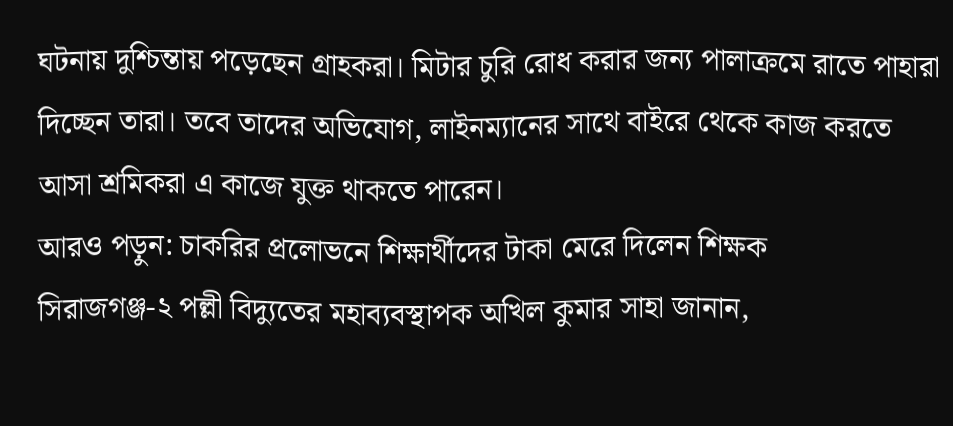ঘটনায় দুশ্চিন্তায় পড়েছেন গ্রাহকরা। মিটার চুরি রোধ করার জন্য পালাক্রমে রাতে পাহারা দিচ্ছেন তারা। তবে তাদের অভিযোগ, লাইনম্যানের সাথে বাইরে থেকে কাজ করতে আসা শ্রমিকরা এ কাজে যুক্ত থাকতে পারেন।
আরও পড়ুন: চাকরির প্রলোভনে শিক্ষার্থীদের টাকা মেরে দিলেন শিক্ষক
সিরাজগঞ্জ-২ পল্লী বিদ্যুতের মহাব্যবস্থাপক অখিল কুমার সাহা জানান,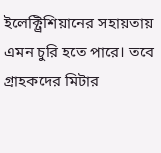ইলেক্ট্রিশিয়ানের সহায়তায় এমন চুরি হতে পারে। তবে গ্রাহকদের মিটার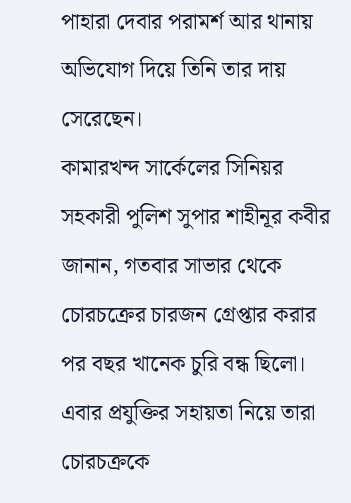পাহারা দেবার পরামর্শ আর থানায় অভিযোগ দিয়ে তিনি তার দায় সেরেছেন।
কামারখন্দ সার্কেলের সিনিয়র সহকারী পুলিশ সুপার শাহীনূর কবীর জানান, গতবার সাভার থেকে চোরচক্রের চারজন গ্রেপ্তার করার পর বছর খানেক চুরি বন্ধ ছিলো। এবার প্রযুক্তির সহায়তা নিয়ে তারা চোরচক্রকে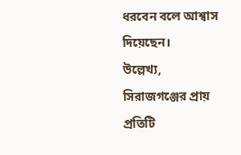ধরবেন বলে আশ্বাস দিয়েছেন।
উল্লেখ্য, সিরাজগঞ্জের প্রায় প্রতিটি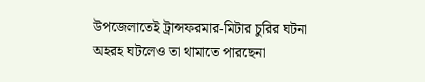উপজেলাতেই ট্রান্সফরমার-মিটার চুরির ঘটনা অহরহ ঘটলেও তা থামাতে পারছেনা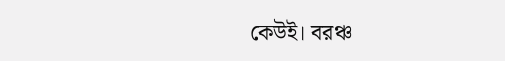কেউই। বরঞ্চ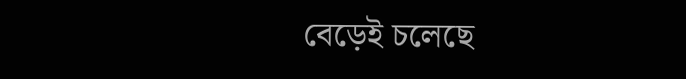বেড়েই চলেছে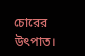চোরের উৎপাত।